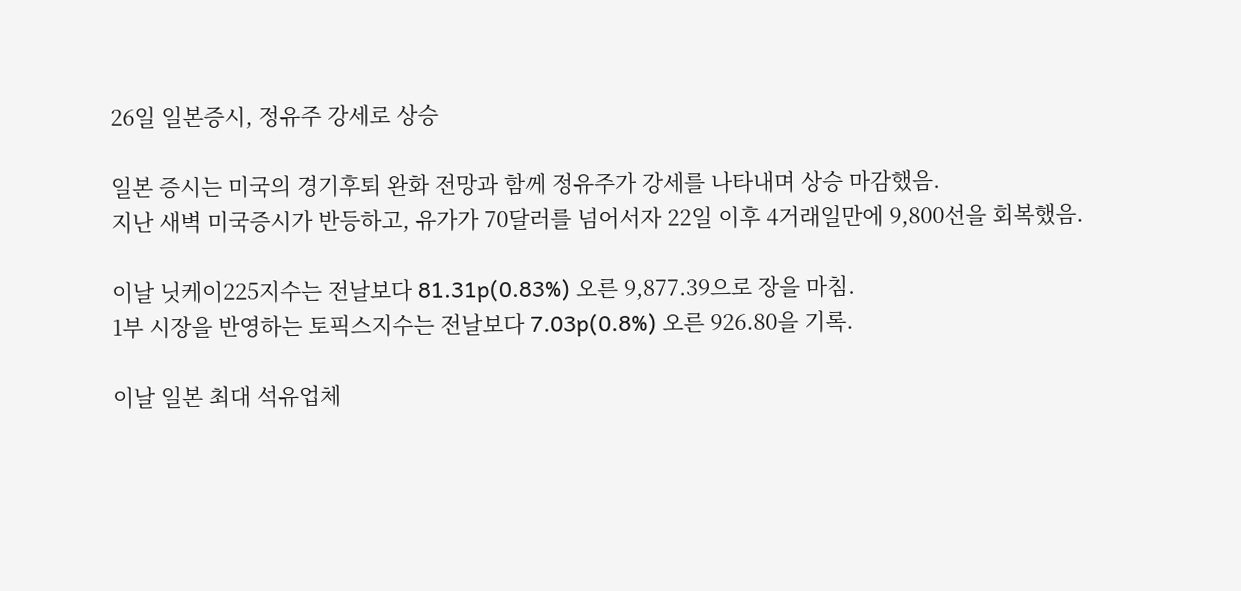26일 일본증시, 정유주 강세로 상승

일본 증시는 미국의 경기후퇴 완화 전망과 함께 정유주가 강세를 나타내며 상승 마감했음.
지난 새벽 미국증시가 반등하고, 유가가 70달러를 넘어서자 22일 이후 4거래일만에 9,800선을 회복했음.

이날 닛케이225지수는 전날보다 81.31p(0.83%) 오른 9,877.39으로 장을 마침.
1부 시장을 반영하는 토픽스지수는 전날보다 7.03p(0.8%) 오른 926.80을 기록.

이날 일본 최대 석유업체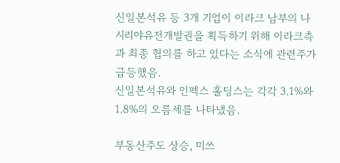신일본석유 등 3개 기업이 이라크 남부의 나시리야유전개발권을 획득하기 위해 이라크측과 최종 협의를 하고 있다는 소식에 관련주가 급등했음.
신일본석유와 인펙스 홀딩스는 각각 3.1%와 1.8%의 오름세를 나타냈음.

부동산주도 상승, 미쓰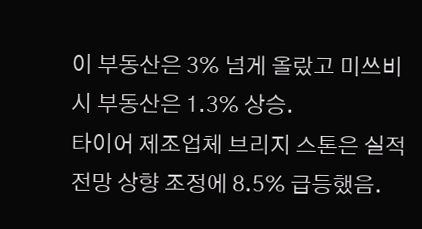이 부동산은 3% 넘게 올랐고 미쓰비시 부동산은 1.3% 상승.
타이어 제조업체 브리지 스톤은 실적전망 상향 조정에 8.5% 급등했음.